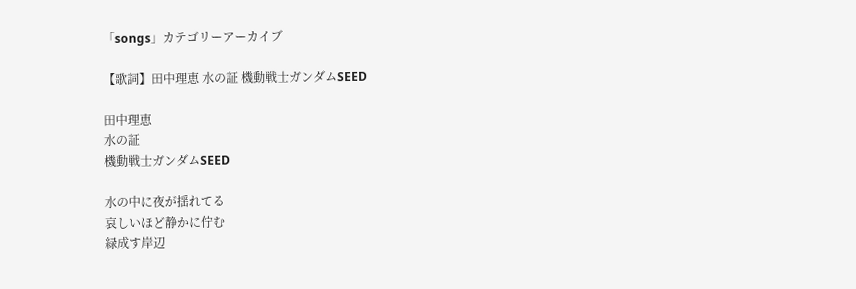「songs」カテゴリーアーカイブ

【歌詞】田中理恵 水の証 機動戦士ガンダムSEED

田中理恵
水の証
機動戦士ガンダムSEED

水の中に夜が揺れてる
哀しいほど静かに佇む
緑成す岸辺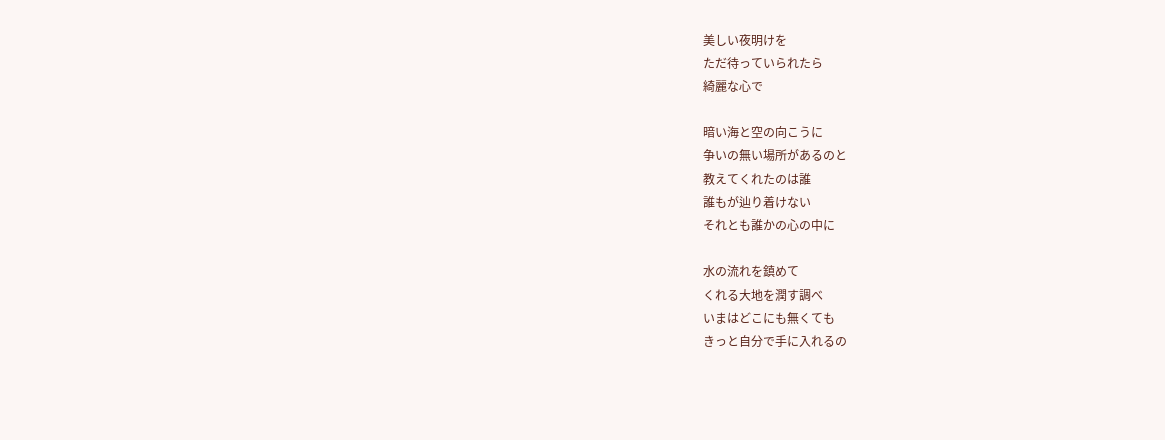美しい夜明けを
ただ待っていられたら
綺麗な心で

暗い海と空の向こうに
争いの無い場所があるのと
教えてくれたのは誰
誰もが辿り着けない
それとも誰かの心の中に

水の流れを鎮めて
くれる大地を潤す調べ
いまはどこにも無くても
きっと自分で手に入れるの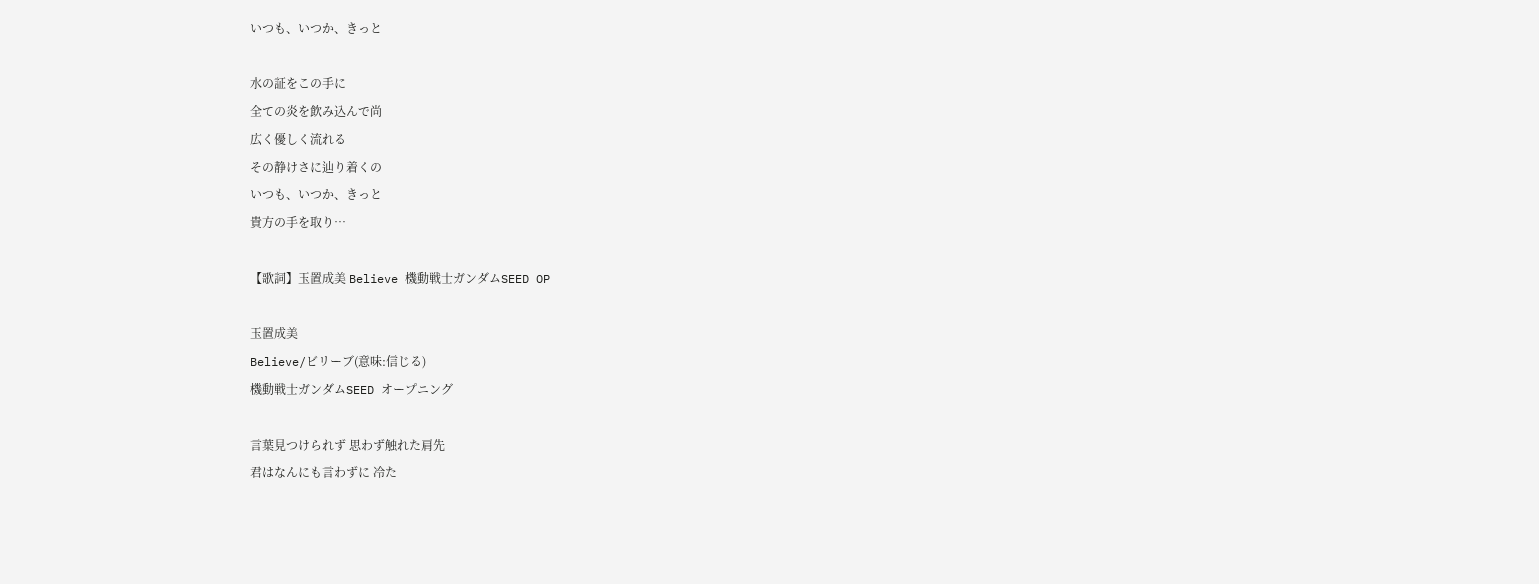いつも、いつか、きっと

水の証をこの手に
全ての炎を飲み込んで尚
広く優しく流れる
その静けさに辿り着くの
いつも、いつか、きっと
貴方の手を取り…

【歌詞】玉置成美 Believe 機動戦士ガンダムSEED OP

玉置成美
Believe/ビリーブ(意味:信じる)
機動戦士ガンダムSEED オープニング

言葉見つけられず 思わず触れた肩先
君はなんにも言わずに 冷た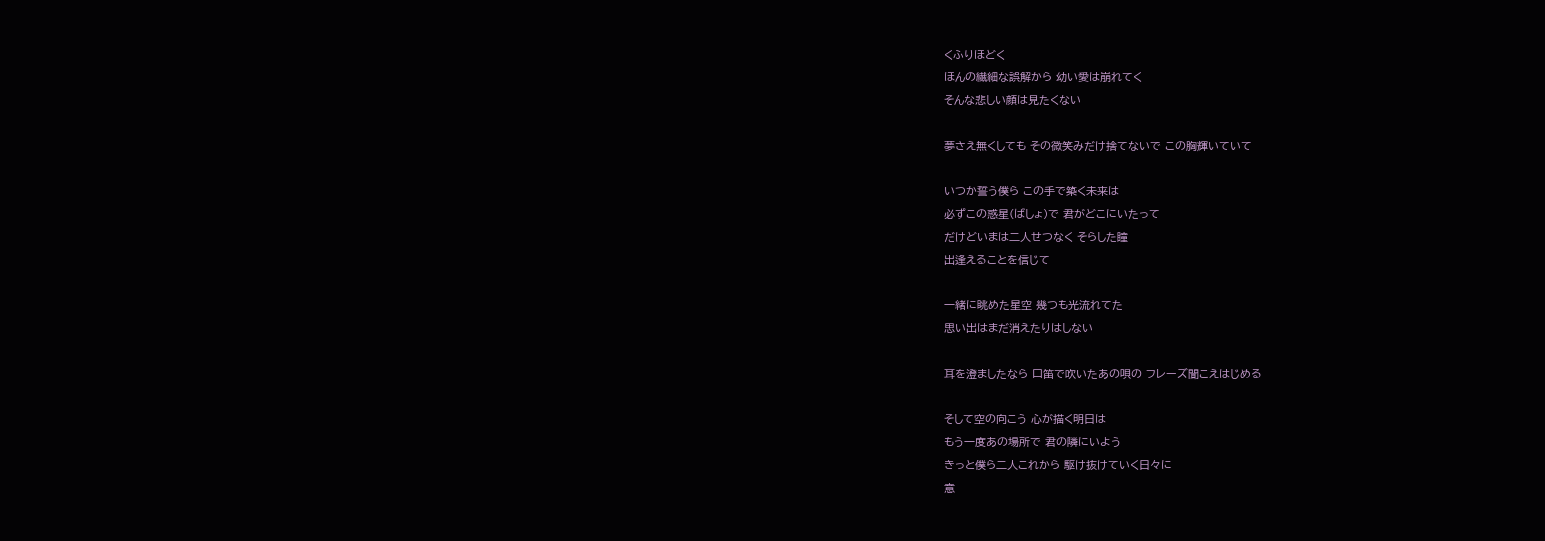くふりほどく
ほんの繊細な誤解から 幼い愛は崩れてく
そんな悲しい顔は見たくない

夢さえ無くしても その微笑みだけ捨てないで この胸輝いていて

いつか誓う僕ら この手で築く未来は
必ずこの惑星(ばしょ)で 君がどこにいたって
だけどいまは二人せつなく そらした瞳
出逢えることを信じて

一緒に眺めた星空 幾つも光流れてた
思い出はまだ消えたりはしない

耳を澄ましたなら 口笛で吹いたあの唄の フレーズ聞こえはじめる

そして空の向こう 心が描く明日は
もう一度あの場所で 君の隣にいよう
きっと僕ら二人これから 駆け抜けていく日々に
意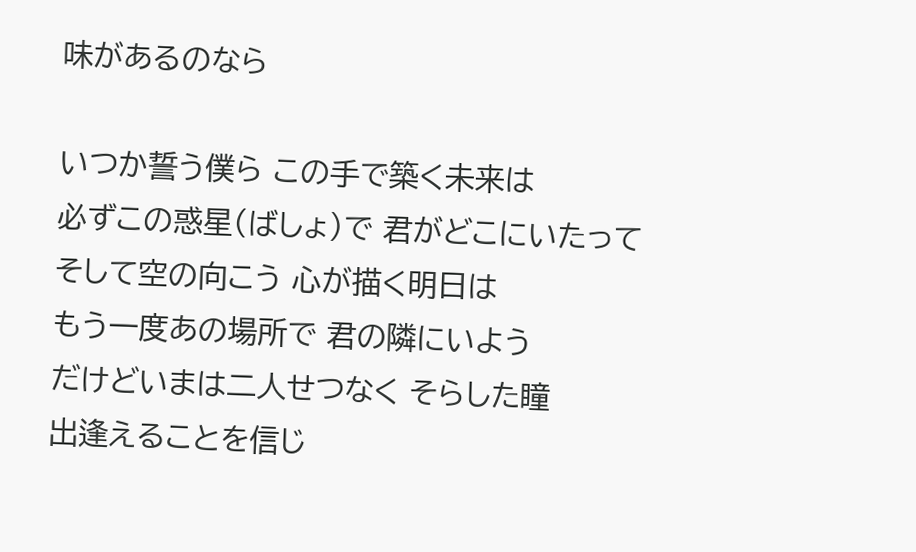味があるのなら

いつか誓う僕ら この手で築く未来は
必ずこの惑星(ばしょ)で 君がどこにいたって
そして空の向こう 心が描く明日は
もう一度あの場所で 君の隣にいよう
だけどいまは二人せつなく そらした瞳
出逢えることを信じ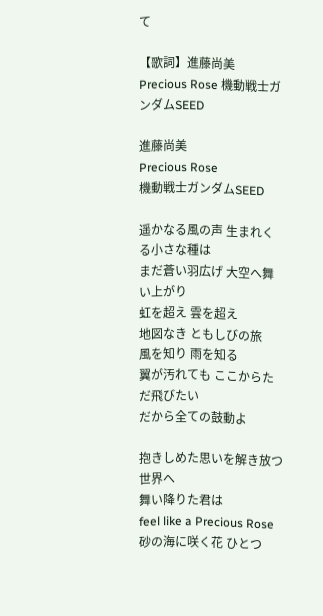て

【歌詞】進藤尚美 Precious Rose 機動戦士ガンダムSEED

進藤尚美
Precious Rose
機動戦士ガンダムSEED

遥かなる風の声 生まれくる小さな種は
まだ蒼い羽広げ 大空へ舞い上がり
虹を超え 雲を超え
地図なき ともしびの旅
風を知り 雨を知る
翼が汚れても ここからただ飛びたい
だから全ての鼓動よ

抱きしめた思いを解き放つ世界へ
舞い降りた君は
feel like a Precious Rose
砂の海に咲く花 ひとつ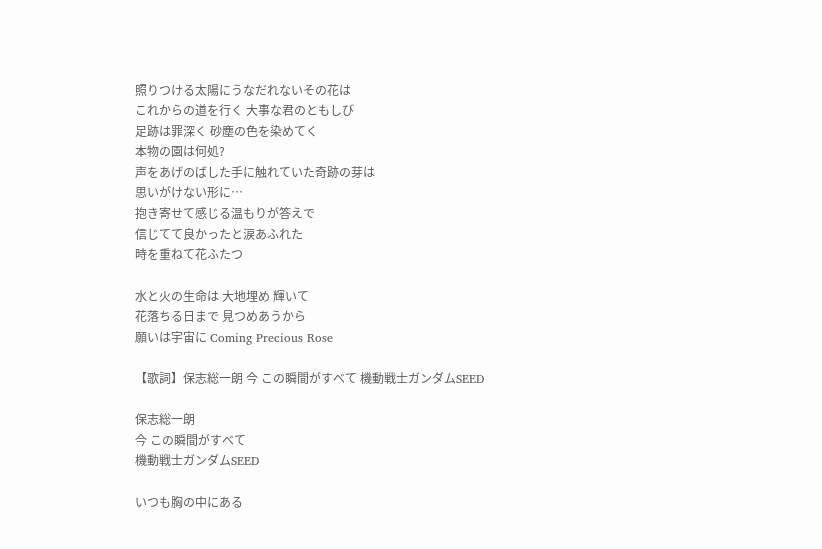照りつける太陽にうなだれないその花は
これからの道を行く 大事な君のともしび
足跡は罪深く 砂塵の色を染めてく
本物の園は何処?
声をあげのばした手に触れていた奇跡の芽は
思いがけない形に…
抱き寄せて感じる温もりが答えで
信じてて良かったと涙あふれた
時を重ねて花ふたつ

水と火の生命は 大地埋め 輝いて
花落ちる日まで 見つめあうから
願いは宇宙に Coming Precious Rose

【歌詞】保志総一朗 今 この瞬間がすべて 機動戦士ガンダムSEED

保志総一朗
今 この瞬間がすべて
機動戦士ガンダムSEED

いつも胸の中にある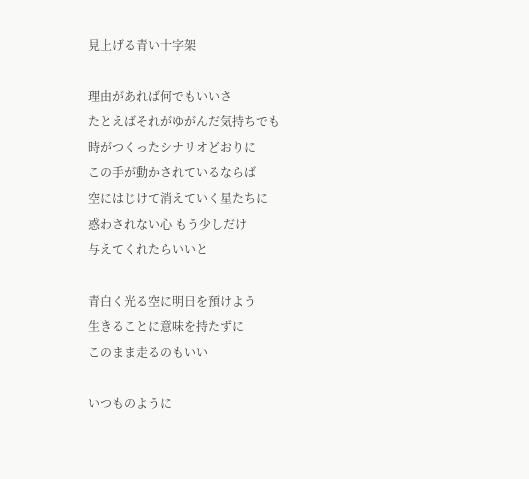見上げる青い十字架

理由があれば何でもいいさ
たとえばそれがゆがんだ気持ちでも
時がつくったシナリオどおりに
この手が動かされているならば
空にはじけて消えていく星たちに
惑わされない心 もう少しだけ
与えてくれたらいいと

青白く光る空に明日を預けよう
生きることに意味を持たずに
このまま走るのもいい

いつものように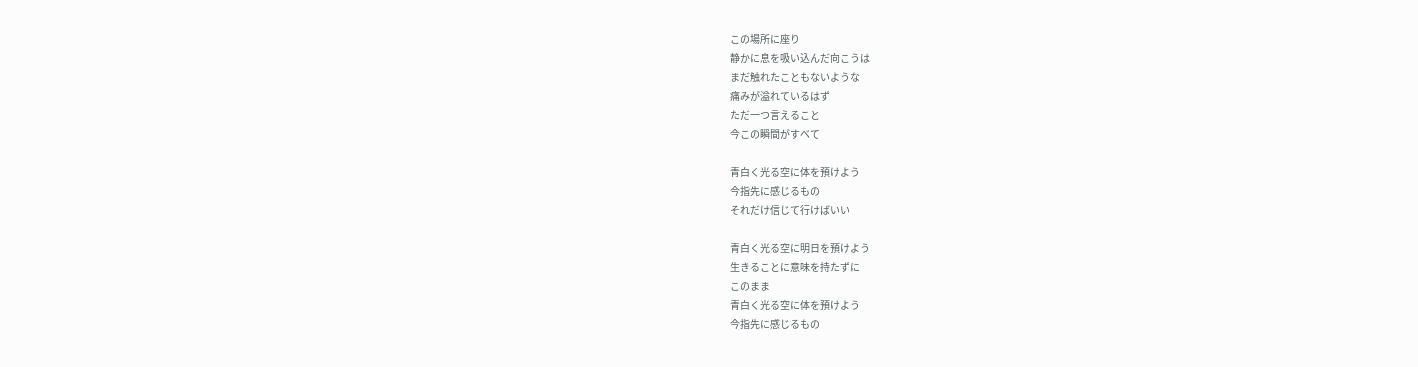この場所に座り
静かに息を吸い込んだ向こうは
まだ触れたこともないような
痛みが溢れているはず
ただ一つ言えること
今この瞬間がすべて

青白く光る空に体を預けよう
今指先に感じるもの
それだけ信じて行けばいい

青白く光る空に明日を預けよう
生きることに意味を持たずに
このまま
青白く光る空に体を預けよう
今指先に感じるもの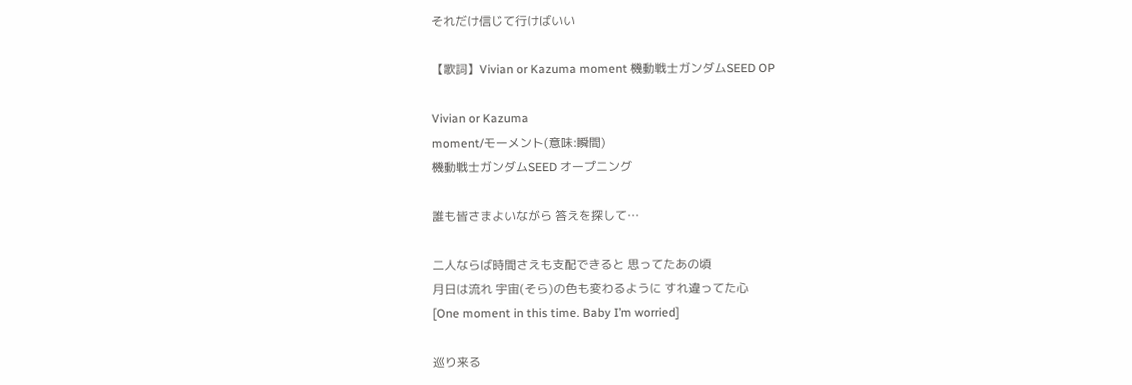それだけ信じて行けばいい

【歌詞】Vivian or Kazuma moment 機動戦士ガンダムSEED OP

Vivian or Kazuma
moment/モーメント(意味:瞬間)
機動戦士ガンダムSEED オープニング

誰も皆さまよいながら 答えを探して…

二人ならば時間さえも支配できると 思ってたあの頃
月日は流れ 宇宙(そら)の色も変わるように すれ違ってた心
[One moment in this time. Baby I’m worried]

巡り来る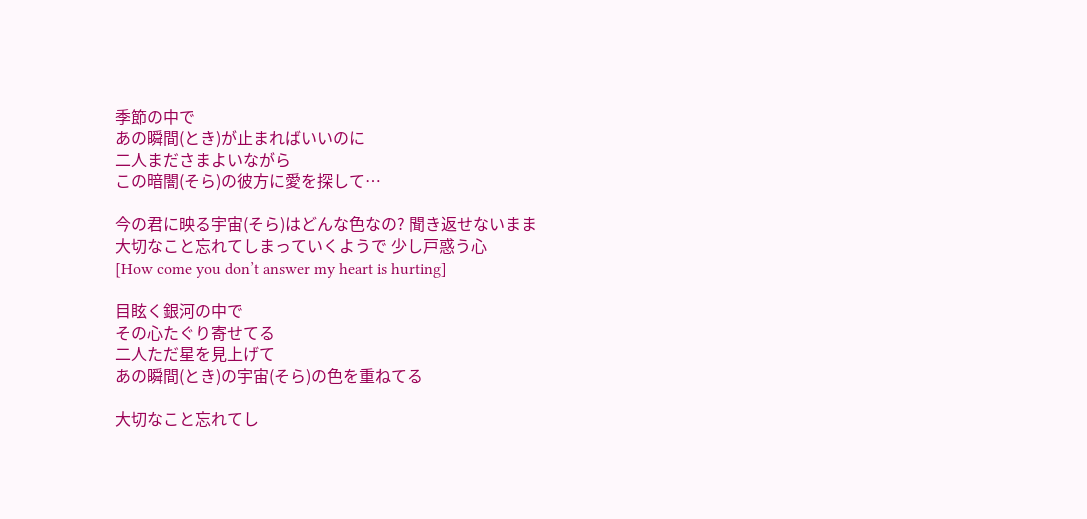季節の中で
あの瞬間(とき)が止まればいいのに
二人まださまよいながら
この暗闇(そら)の彼方に愛を探して…

今の君に映る宇宙(そら)はどんな色なの? 聞き返せないまま
大切なこと忘れてしまっていくようで 少し戸惑う心
[How come you don’t answer my heart is hurting]

目眩く銀河の中で
その心たぐり寄せてる
二人ただ星を見上げて
あの瞬間(とき)の宇宙(そら)の色を重ねてる

大切なこと忘れてし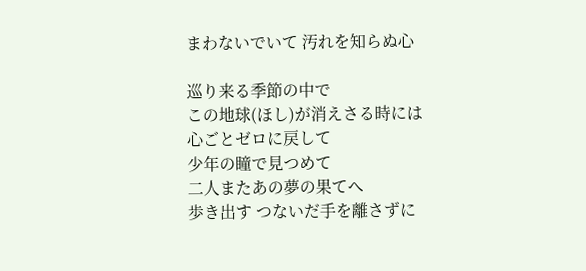まわないでいて 汚れを知らぬ心

巡り来る季節の中で
この地球(ほし)が消えさる時には
心ごとゼロに戻して
少年の瞳で見つめて
二人またあの夢の果てへ
歩き出す つないだ手を離さずに